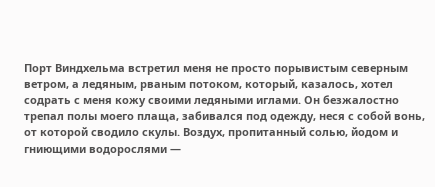Порт Виндхельма встретил меня не просто порывистым северным ветром, а ледяным, рваным потоком, который, казалось, хотел содрать с меня кожу своими ледяными иглами. Он безжалостно трепал полы моего плаща, забивался под одежду, неся с собой вонь, от которой сводило скулы. Воздух, пропитанный солью, йодом и гниющими водорослями —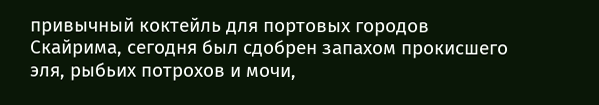привычный коктейль для портовых городов Скайрима, сегодня был сдобрен запахом прокисшего эля, рыбьих потрохов и мочи,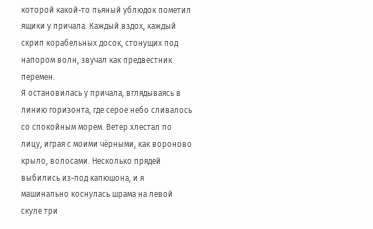которой какой-то пьяный ублюдок пометил ящики у причала. Каждый вздох, каждый скрип корабельных досок, стонущих под напором волн, звучал как предвестник перемен.
Я остановилась у причала, вглядываясь в линию горизонта, где серое небо сливалось со спокойным морем. Ветер хлестал по лицу, играя с моими чёрными, как вороново крыло, волосами. Несколько прядей выбились из-под капюшона, и я машинально коснулась шрама на левой скуле три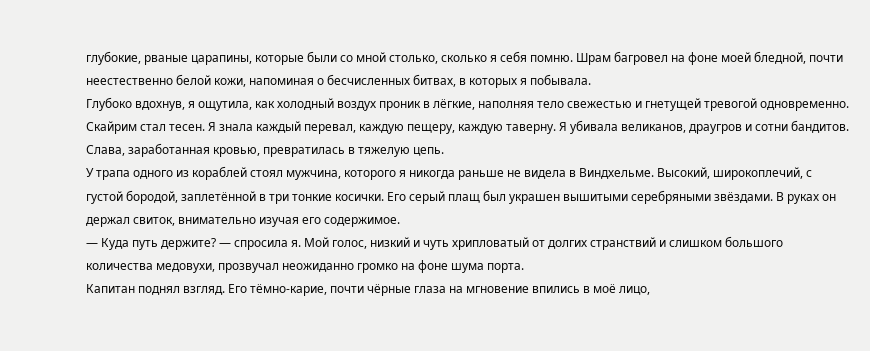глубокие, рваные царапины, которые были со мной столько, сколько я себя помню. Шрам багровел на фоне моей бледной, почти неестественно белой кожи, напоминая о бесчисленных битвах, в которых я побывала.
Глубоко вдохнув, я ощутила, как холодный воздух проник в лёгкие, наполняя тело свежестью и гнетущей тревогой одновременно. Скайрим стал тесен. Я знала каждый перевал, каждую пещеру, каждую таверну. Я убивала великанов, драугров и сотни бандитов. Слава, заработанная кровью, превратилась в тяжелую цепь.
У трапа одного из кораблей стоял мужчина, которого я никогда раньше не видела в Виндхельме. Высокий, широкоплечий, с густой бородой, заплетённой в три тонкие косички. Его серый плащ был украшен вышитыми серебряными звёздами. В руках он держал свиток, внимательно изучая его содержимое.
— Куда путь держите? — спросила я. Мой голос, низкий и чуть хрипловатый от долгих странствий и слишком большого количества медовухи, прозвучал неожиданно громко на фоне шума порта.
Капитан поднял взгляд. Его тёмно-карие, почти чёрные глаза на мгновение впились в моё лицо,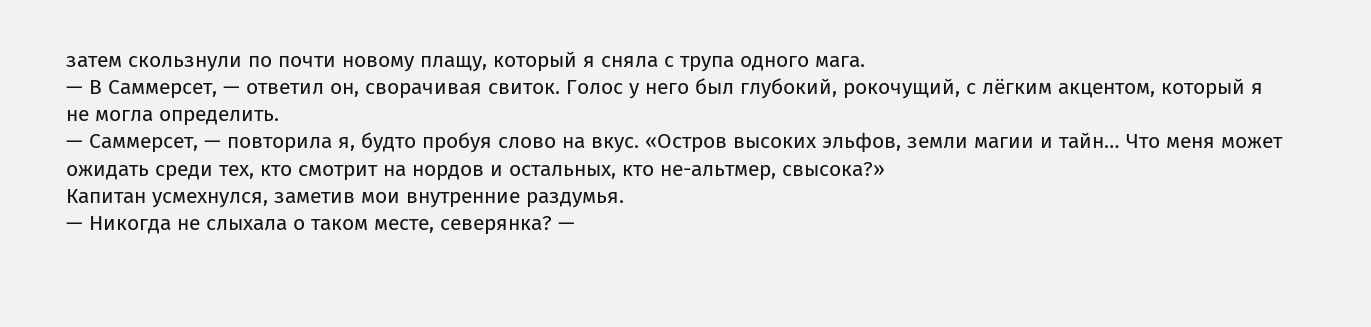затем скользнули по почти новому плащу, который я сняла с трупа одного мага.
— В Саммерсет, — ответил он, сворачивая свиток. Голос у него был глубокий, рокочущий, с лёгким акцентом, который я не могла определить.
— Саммерсет, — повторила я, будто пробуя слово на вкус. «Остров высоких эльфов, земли магии и тайн… Что меня может ожидать среди тех, кто смотрит на нордов и остальных, кто не-альтмер, свысока?»
Капитан усмехнулся, заметив мои внутренние раздумья.
— Никогда не слыхала о таком месте, северянка? —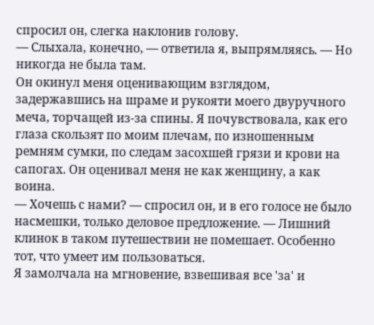спросил он, слегка наклонив голову.
— Слыхала, конечно, — ответила я, выпрямляясь. — Но никогда не была там.
Он окинул меня оценивающим взглядом, задержавшись на шраме и рукояти моего двуручного меча, торчащей из-за спины. Я почувствовала, как его глаза скользят по моим плечам, по изношенным ремням сумки, по следам засохшей грязи и крови на сапогах. Он оценивал меня не как женщину, а как воина.
— Хочешь с нами? — спросил он, и в его голосе не было насмешки, только деловое предложение. — Лишний клинок в таком путешествии не помешает. Особенно тот, что умеет им пользоваться.
Я замолчала на мгновение, взвешивая все 'за' и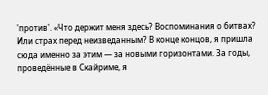'против'. «Что держит меня здесь? Воспоминания о битвах? Или страх перед неизведанным? В конце концов, я пришла сюда именно за этим — за новыми горизонтами. За годы, проведённые в Скайриме, я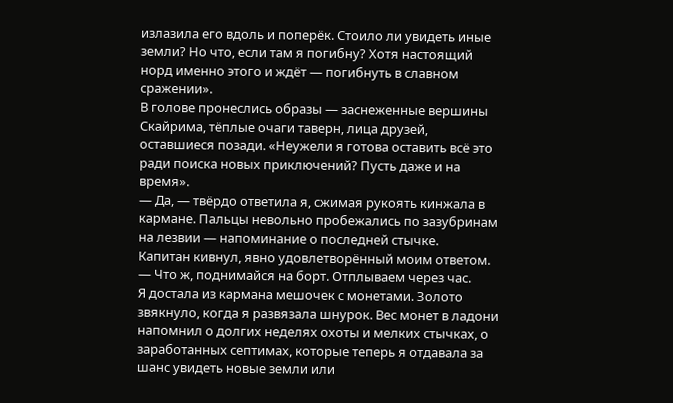излазила его вдоль и поперёк. Стоило ли увидеть иные земли? Но что, если там я погибну? Хотя настоящий норд именно этого и ждёт — погибнуть в славном сражении».
В голове пронеслись образы — заснеженные вершины Скайрима, тёплые очаги таверн, лица друзей, оставшиеся позади. «Неужели я готова оставить всё это ради поиска новых приключений? Пусть даже и на время».
— Да, — твёрдо ответила я, сжимая рукоять кинжала в кармане. Пальцы невольно пробежались по зазубринам на лезвии — напоминание о последней стычке.
Капитан кивнул, явно удовлетворённый моим ответом.
— Что ж, поднимайся на борт. Отплываем через час.
Я достала из кармана мешочек с монетами. Золото звякнуло, когда я развязала шнурок. Вес монет в ладони напомнил о долгих неделях охоты и мелких стычках, о заработанных септимах, которые теперь я отдавала за шанс увидеть новые земли или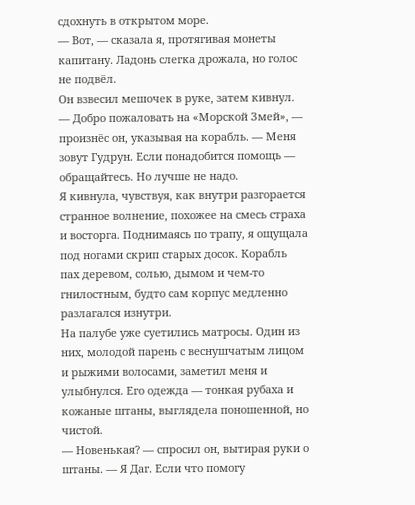сдохнуть в открытом море.
— Вот, — сказала я, протягивая монеты капитану. Ладонь слегка дрожала, но голос не подвёл.
Он взвесил мешочек в руке, затем кивнул.
— Добро пожаловать на «Морской Змей», — произнёс он, указывая на корабль. — Меня зовут Гудрун. Если понадобится помощь — обращайтесь. Но лучше не надо.
Я кивнула, чувствуя, как внутри разгорается странное волнение, похожее на смесь страха и восторга. Поднимаясь по трапу, я ощущала под ногами скрип старых досок. Корабль пах деревом, солью, дымом и чем‑то гнилостным, будто сам корпус медленно разлагался изнутри.
На палубе уже суетились матросы. Один из них, молодой парень с веснушчатым лицом и рыжими волосами, заметил меня и улыбнулся. Его одежда — тонкая рубаха и кожаные штаны, выглядела поношенной, но чистой.
— Новенькая? — спросил он, вытирая руки о штаны. — Я Даг. Если что помогу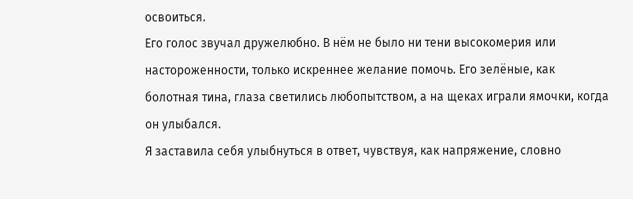освоиться.
Его голос звучал дружелюбно. В нём не было ни тени высокомерия или настороженности, только искреннее желание помочь. Его зелёные, как болотная тина, глаза светились любопытством, а на щеках играли ямочки, когда он улыбался.
Я заставила себя улыбнуться в ответ, чувствуя, как напряжение, словно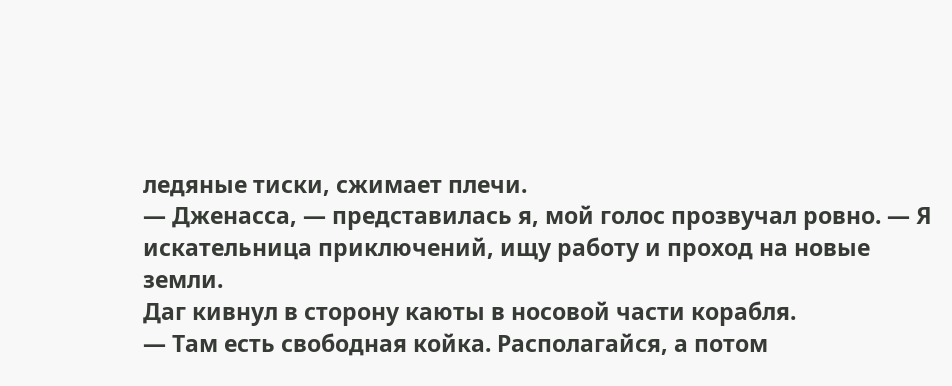ледяные тиски, сжимает плечи.
— Дженасса, — представилась я, мой голос прозвучал ровно. — Я искательница приключений, ищу работу и проход на новые земли.
Даг кивнул в сторону каюты в носовой части корабля.
— Там есть свободная койка. Располагайся, а потом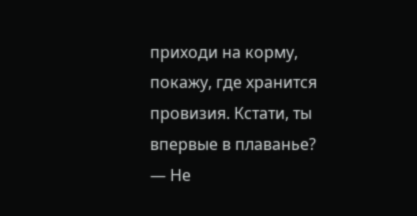приходи на корму, покажу, где хранится провизия. Кстати, ты впервые в плаванье?
— Не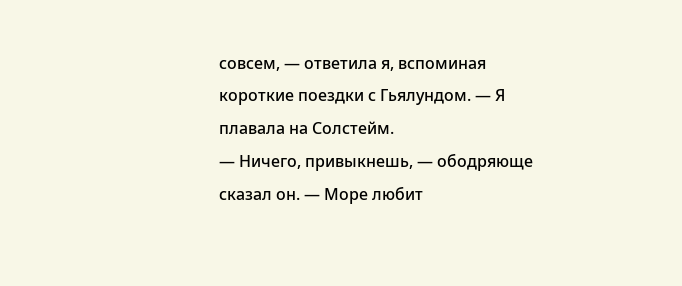совсем, — ответила я, вспоминая короткие поездки с Гьялундом. — Я плавала на Солстейм.
— Ничего, привыкнешь, — ободряюще сказал он. — Море любит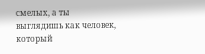смелых, а ты выглядишь как человек, который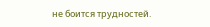не боится трудностей.